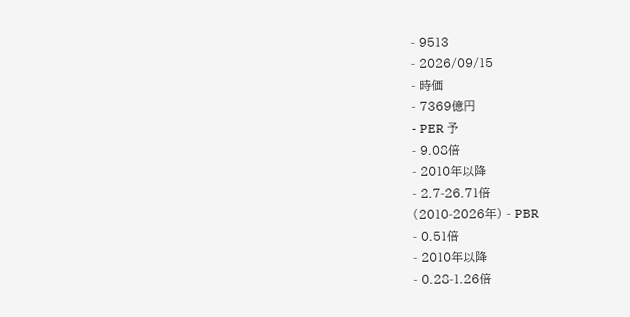- 9513
- 2026/09/15
- 時価
- 7369億円
- PER 予
- 9.08倍
- 2010年以降
- 2.7-26.71倍
(2010-2026年) - PBR
- 0.51倍
- 2010年以降
- 0.28-1.26倍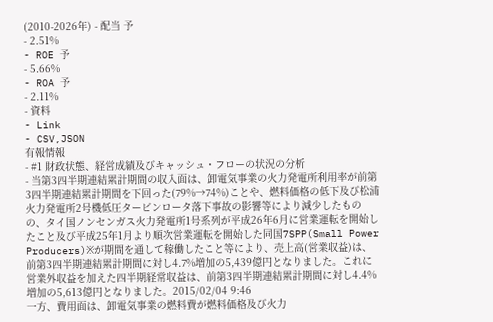(2010-2026年) - 配当 予
- 2.51%
- ROE 予
- 5.66%
- ROA 予
- 2.11%
- 資料
- Link
- CSV,JSON
有報情報
- #1 財政状態、経営成績及びキャッシュ・フローの状況の分析
- 当第3四半期連結累計期間の収入面は、卸電気事業の火力発電所利用率が前第3四半期連結累計期間を下回った(79%→74%)ことや、燃料価格の低下及び松浦火力発電所2号機低圧タービンロータ落下事故の影響等により減少したものの、タイ国ノンセンガス火力発電所1号系列が平成26年6月に営業運転を開始したこと及び平成25年1月より順次営業運転を開始した同国7SPP(Small Power Producers)※が期間を通して稼働したこと等により、売上高(営業収益)は、前第3四半期連結累計期間に対し4.7%増加の5,439億円となりました。これに営業外収益を加えた四半期経常収益は、前第3四半期連結累計期間に対し4.4%増加の5,613億円となりました。2015/02/04 9:46
一方、費用面は、卸電気事業の燃料費が燃料価格及び火力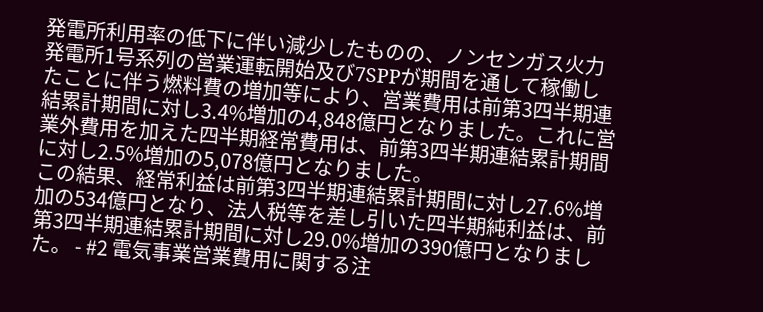発電所利用率の低下に伴い減少したものの、ノンセンガス火力発電所1号系列の営業運転開始及び7SPPが期間を通して稼働したことに伴う燃料費の増加等により、営業費用は前第3四半期連結累計期間に対し3.4%増加の4,848億円となりました。これに営業外費用を加えた四半期経常費用は、前第3四半期連結累計期間に対し2.5%増加の5,078億円となりました。
この結果、経常利益は前第3四半期連結累計期間に対し27.6%増加の534億円となり、法人税等を差し引いた四半期純利益は、前第3四半期連結累計期間に対し29.0%増加の390億円となりました。 - #2 電気事業営業費用に関する注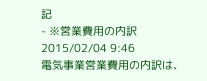記
- ※営業費用の内訳2015/02/04 9:46
電気事業営業費用の内訳は、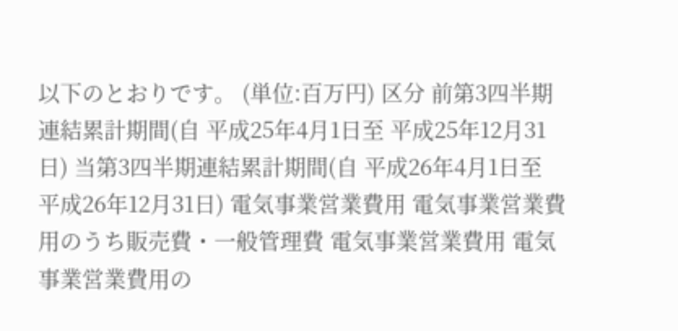以下のとおりです。 (単位:百万円) 区分 前第3四半期連結累計期間(自 平成25年4月1日至 平成25年12月31日) 当第3四半期連結累計期間(自 平成26年4月1日至 平成26年12月31日) 電気事業営業費用 電気事業営業費用のうち販売費・一般管理費 電気事業営業費用 電気事業営業費用の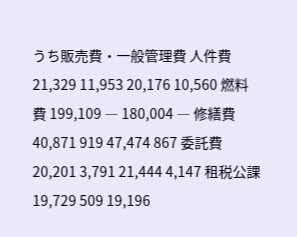うち販売費・一般管理費 人件費 21,329 11,953 20,176 10,560 燃料費 199,109 ― 180,004 ― 修繕費 40,871 919 47,474 867 委託費 20,201 3,791 21,444 4,147 租税公課 19,729 509 19,196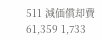511 減価償却費 61,359 1,733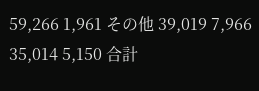59,266 1,961 その他 39,019 7,966 35,014 5,150 合計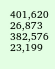401,620 26,873 382,576 23,199